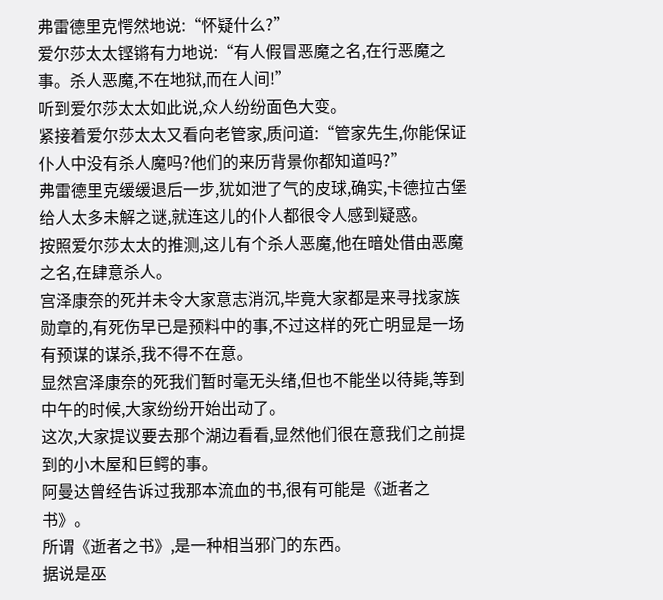弗雷德里克愕然地说:“怀疑什么?”
爱尔莎太太铿锵有力地说:“有人假冒恶魔之名,在行恶魔之事。杀人恶魔,不在地狱,而在人间!”
听到爱尔莎太太如此说,众人纷纷面色大变。
紧接着爱尔莎太太又看向老管家,质问道:“管家先生,你能保证仆人中没有杀人魔吗?他们的来历背景你都知道吗?”
弗雷德里克缓缓退后一步,犹如泄了气的皮球,确实,卡德拉古堡给人太多未解之谜,就连这儿的仆人都很令人感到疑惑。
按照爱尔莎太太的推测,这儿有个杀人恶魔,他在暗处借由恶魔之名,在肆意杀人。
宫泽康奈的死并未令大家意志消沉,毕竟大家都是来寻找家族勋章的,有死伤早已是预料中的事,不过这样的死亡明显是一场有预谋的谋杀,我不得不在意。
显然宫泽康奈的死我们暂时毫无头绪,但也不能坐以待毙,等到中午的时候,大家纷纷开始出动了。
这次,大家提议要去那个湖边看看,显然他们很在意我们之前提到的小木屋和巨鳄的事。
阿曼达曾经告诉过我那本流血的书,很有可能是《逝者之书》。
所谓《逝者之书》,是一种相当邪门的东西。
据说是巫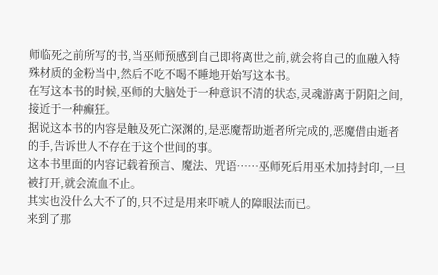师临死之前所写的书,当巫师预感到自己即将离世之前,就会将自己的血融入特殊材质的金粉当中,然后不吃不喝不睡地开始写这本书。
在写这本书的时候,巫师的大脑处于一种意识不清的状态,灵魂游离于阴阳之间,接近于一种癫狂。
据说这本书的内容是触及死亡深渊的,是恶魔帮助逝者所完成的,恶魔借由逝者的手,告诉世人不存在于这个世间的事。
这本书里面的内容记载着预言、魔法、咒语……巫师死后用巫术加持封印,一旦被打开,就会流血不止。
其实也没什么大不了的,只不过是用来吓唬人的障眼法而已。
来到了那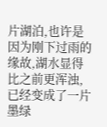片湖泊,也许是因为刚下过雨的缘故,湖水显得比之前更浑浊,已经变成了一片墨绿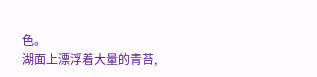色。
湖面上漂浮着大量的青苔,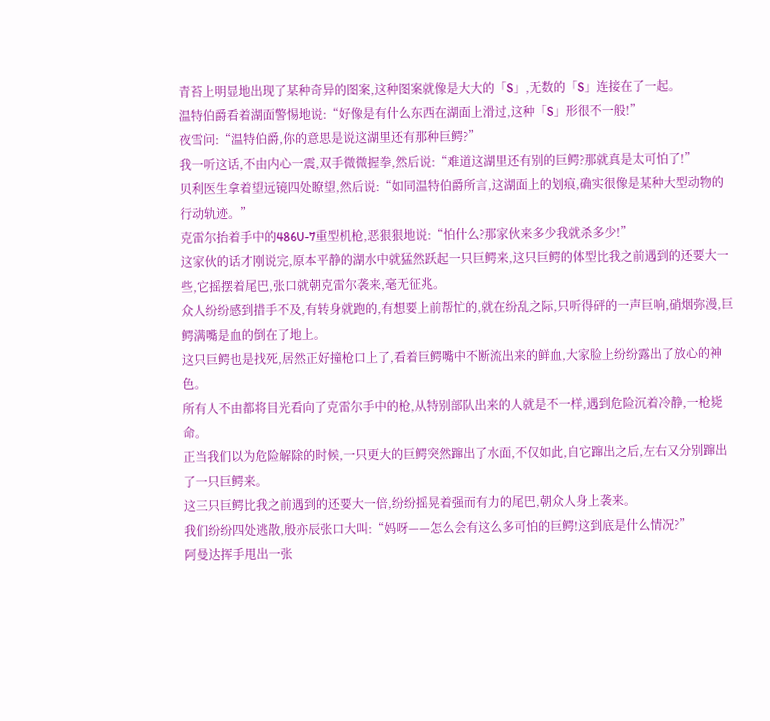青苔上明显地出现了某种奇异的图案,这种图案就像是大大的「S」,无数的「S」连接在了一起。
温特伯爵看着湖面警惕地说:“好像是有什么东西在湖面上滑过,这种「S」形很不一般!”
夜雪问:“温特伯爵,你的意思是说这湖里还有那种巨鳄?”
我一听这话,不由内心一震,双手微微握拳,然后说:“难道这湖里还有别的巨鳄?那就真是太可怕了!”
贝利医生拿着望远镜四处瞭望,然后说:“如同温特伯爵所言,这湖面上的划痕,确实很像是某种大型动物的行动轨迹。”
克雷尔抬着手中的486U-7重型机枪,恶狠狠地说:“怕什么?那家伙来多少我就杀多少!”
这家伙的话才刚说完,原本平静的湖水中就猛然跃起一只巨鳄来,这只巨鳄的体型比我之前遇到的还要大一些,它摇摆着尾巴,张口就朝克雷尔袭来,毫无征兆。
众人纷纷感到措手不及,有转身就跑的,有想要上前帮忙的,就在纷乱之际,只听得砰的一声巨响,硝烟弥漫,巨鳄满嘴是血的倒在了地上。
这只巨鳄也是找死,居然正好撞枪口上了,看着巨鳄嘴中不断流出来的鲜血,大家脸上纷纷露出了放心的神色。
所有人不由都将目光看向了克雷尔手中的枪,从特别部队出来的人就是不一样,遇到危险沉着冷静,一枪毙命。
正当我们以为危险解除的时候,一只更大的巨鳄突然蹿出了水面,不仅如此,自它蹿出之后,左右又分别蹿出了一只巨鳄来。
这三只巨鳄比我之前遇到的还要大一倍,纷纷摇晃着强而有力的尾巴,朝众人身上袭来。
我们纷纷四处逃散,殷亦辰张口大叫:“妈呀——怎么会有这么多可怕的巨鳄!这到底是什么情况?”
阿曼达挥手甩出一张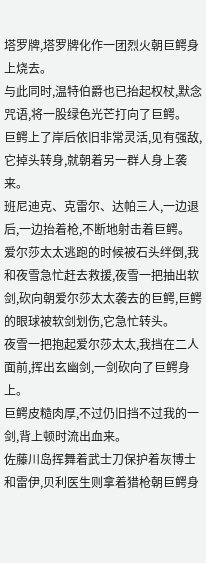塔罗牌,塔罗牌化作一团烈火朝巨鳄身上烧去。
与此同时,温特伯爵也已抬起权杖,默念咒语,将一股绿色光芒打向了巨鳄。
巨鳄上了岸后依旧非常灵活,见有强敌,它掉头转身,就朝着另一群人身上袭来。
班尼迪克、克雷尔、达帕三人,一边退后,一边抬着枪,不断地射击着巨鳄。
爱尔莎太太逃跑的时候被石头绊倒,我和夜雪急忙赶去救援,夜雪一把抽出软剑,砍向朝爱尔莎太太袭去的巨鳄,巨鳄的眼球被软剑划伤,它急忙转头。
夜雪一把抱起爱尔莎太太,我挡在二人面前,挥出玄幽剑,一剑砍向了巨鳄身上。
巨鳄皮糙肉厚,不过仍旧挡不过我的一剑,背上顿时流出血来。
佐藤川岛挥舞着武士刀保护着灰博士和雷伊,贝利医生则拿着猎枪朝巨鳄身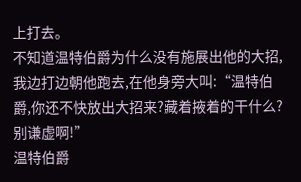上打去。
不知道温特伯爵为什么没有施展出他的大招,我边打边朝他跑去,在他身旁大叫:“温特伯爵,你还不快放出大招来?藏着掖着的干什么?别谦虚啊!”
温特伯爵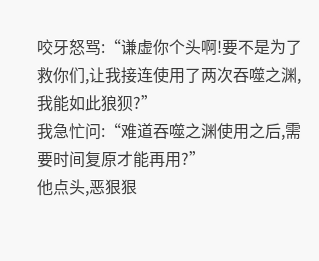咬牙怒骂:“谦虚你个头啊!要不是为了救你们,让我接连使用了两次吞噬之渊,我能如此狼狈?”
我急忙问:“难道吞噬之渊使用之后,需要时间复原才能再用?”
他点头,恶狠狠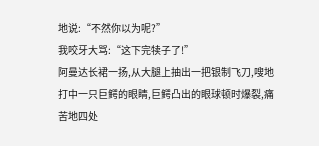地说:“不然你以为呢?”
我咬牙大骂:“这下完犊子了!”
阿曼达长裙一扬,从大腿上抽出一把银制飞刀,嗖地打中一只巨鳄的眼睛,巨鳄凸出的眼球顿时爆裂,痛苦地四处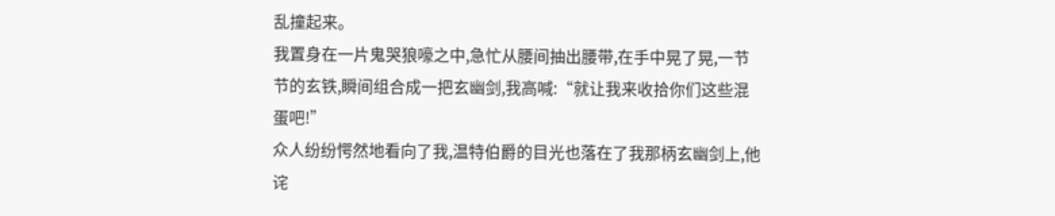乱撞起来。
我置身在一片鬼哭狼嚎之中,急忙从腰间抽出腰带,在手中晃了晃,一节节的玄铁,瞬间组合成一把玄幽剑,我高喊:“就让我来收拾你们这些混蛋吧!”
众人纷纷愕然地看向了我,温特伯爵的目光也落在了我那柄玄幽剑上,他诧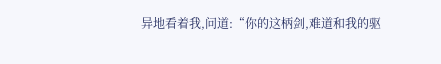异地看着我,问道:“你的这柄剑,难道和我的驱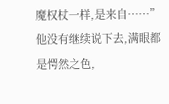魔权杖一样,是来自……”
他没有继续说下去,满眼都是愕然之色,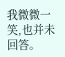我微微一笑,也并未回答。